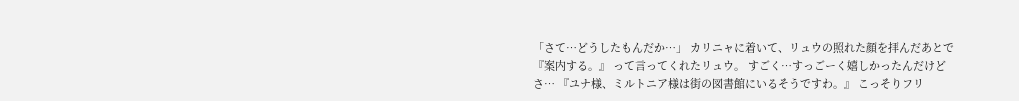「さて…どうしたもんだか…」 カリニャに着いて、リュウの照れた顔を拝んだあとで 『案内する。』 って言ってくれたリュウ。 すごく…すっごーく嬉しかったんだけどさ… 『ユナ様、ミルトニア様は街の図書館にいるそうですわ。』 こっそりフリ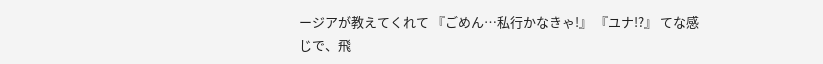ージアが教えてくれて 『ごめん…私行かなきゃ!』 『ユナ!?』 てな感じで、飛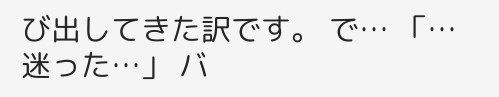び出してきた訳です。 で… 「…迷った…」 バ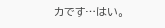カです…はい。